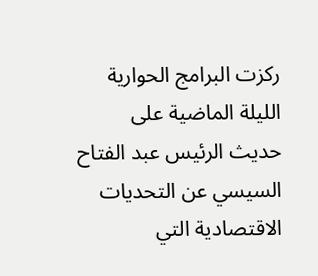ركزت البرامج الحوارية الليلة الماضية على حديث الرئيس عبد الفتاح السيسي عن التحديات الاقتصادية التي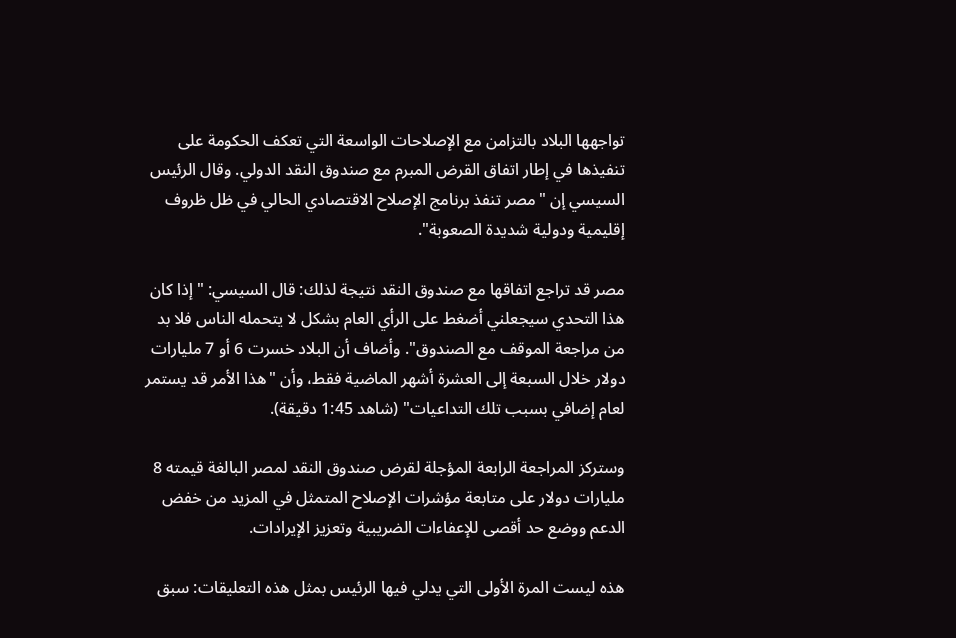تواجهها البلاد بالتزامن مع الإصلاحات الواسعة التي تعكف الحكومة على تنفيذها في إطار اتفاق القرض المبرم مع صندوق النقد الدولي. وقال الرئيس السيسي إن "مصر تنفذ برنامج الإصلاح الاقتصادي الحالي في ظل ظروف إقليمية ودولية شديدة الصعوبة".

مصر قد تراجع اتفاقها مع صندوق النقد نتيجة لذلك: قال السيسي: "إذا كان هذا التحدي سيجعلني أضغط على الرأي العام بشكل لا يتحمله الناس فلا بد من مراجعة الموقف مع الصندوق". وأضاف أن البلاد خسرت 6 أو 7 مليارات دولار خلال السبعة إلى العشرة أشهر الماضية فقط، وأن "هذا الأمر قد يستمر لعام إضافي بسبب تلك التداعيات" (شاهد 1:45 دقيقة).

وستركز المراجعة الرابعة المؤجلة لقرض صندوق النقد لمصر البالغة قيمته 8 مليارات دولار على متابعة مؤشرات الإصلاح المتمثل في المزيد من خفض الدعم ووضع حد أقصى للإعفاءات الضريبية وتعزيز الإيرادات.

هذه ليست المرة الأولى التي يدلي فيها الرئيس بمثل هذه التعليقات: سبق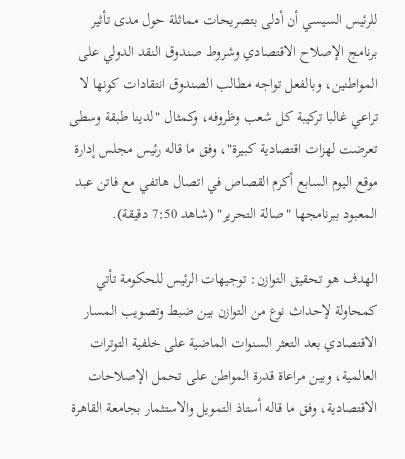للرئيس السيسي أن أدلى بتصريحات مماثلة حول مدى تأثير برنامج الإصلاح الاقتصادي وشروط صندوق النقد الدولي على المواطنين، وبالفعل تواجه مطالب الصندوق انتقادات كونها لا تراعي غالبا تركيبة كل شعب وظروفه، وكمثال "لدينا طبقة وسطى تعرضت لهزات اقتصادية كبيرة"، وفق ما قاله رئيس مجلس إدارة موقع اليوم السابع أكرم القصاص في اتصال هاتفي مع فاتن عبد المعبود ببرنامجها "صالة التحرير" (شاهد 7:50 دقيقة).

الهدف هو تحقيق التوازن: توجيهات الرئيس للحكومة تأتي كمحاولة لإحداث نوع من التوازن بين ضبط وتصويب المسار الاقتصادي بعد التعثر السنوات الماضية على خلفية التوترات العالمية، وبين مراعاة قدرة المواطن على تحمل الإصلاحات الاقتصادية، وفق ما قاله أستاذ التمويل والاستثمار بجامعة القاهرة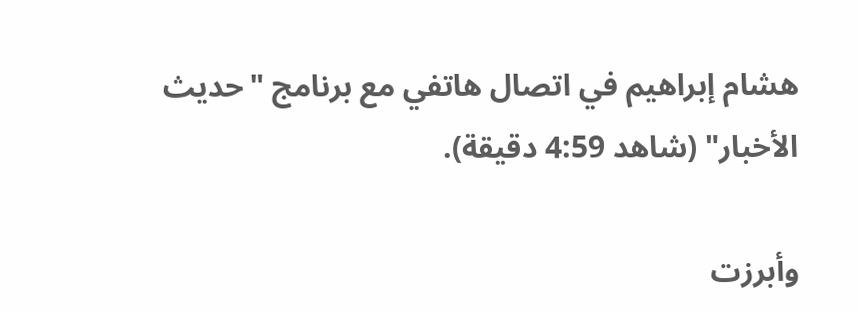هشام إبراهيم في اتصال هاتفي مع برنامج "حديث الأخبار" (شاهد 4:59 دقيقة).

وأبرزت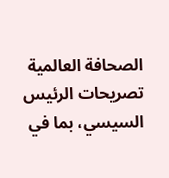الصحافة العالمية تصريحات الرئيس السيسي، بما في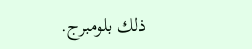ذلك بلومبرج.